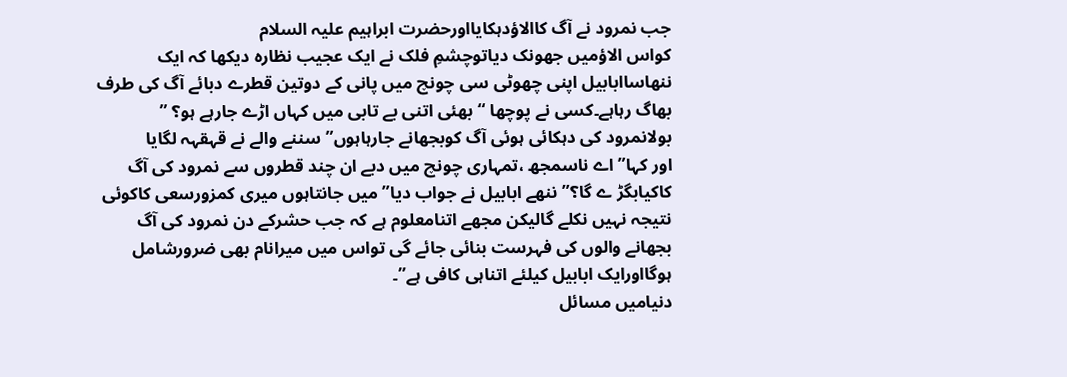جب نمرود نے آگ کاالاؤدہکایااورحضرت ابراہیم علیہ السلام
کواس الاؤمیں جھونک دیاتوچشمِ فلک نے ایک عجیب نظارہ دیکھا کہ ایک
ننھاساابابیل اپنی چھوٹی سی چونچ میں پانی کے دوتین قطرے دبائے آگ کی طرف
بھاگ رہاہے۔کسی نے پوچھا “بھئی اتنی بے تابی میں کہاں اڑے جارہے ہو؟ ”
بولانمرود کی دہکائی ہوئی آگ کوبجھانے جارہاہوں”سننے والے نے قہقہہ لگایا
اور کہا”اے ناسمجھ ،تمہاری چونچ میں دبے ان چند قطروں سے نمرود کی آگ
کاکیابگڑ ے گا؟”ننھے ابابیل نے جواب دیا”میں جانتاہوں میری کمزورسعی کاکوئی
نتیجہ نہیں نکلے گالیکن مجھے اتنامعلوم ہے کہ جب حشرکے دن نمرود کی آگ
بجھانے والوں کی فہرست بنائی جائے گی تواس میں میرانام بھی ضرورشامل
ہوگااورایک ابابیل کیلئے اتناہی کافی ہے”۔
دنیامیں مسائل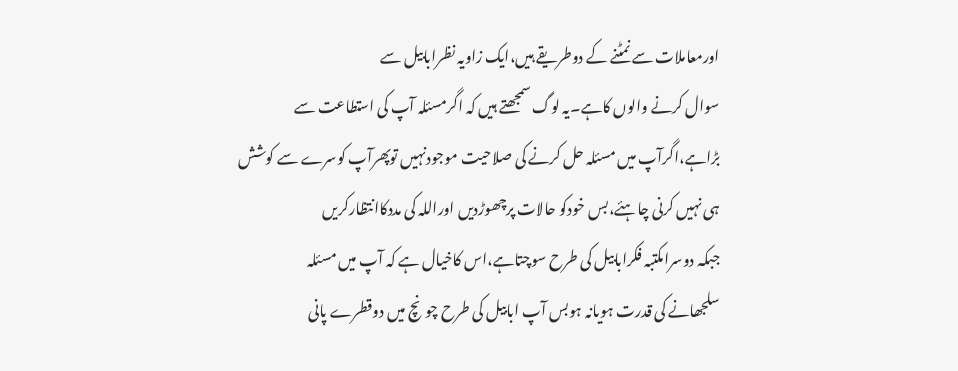اورمعاملات سے نمٹنے کے دوطریقے ہیں،ایک زاویہ نظرابابیل سے
سوال کرنے والوں کاہے۔یہ لوگ سمجھتے ہیں کہ اگرمسئلہ آپ کی استطاعت سے
بڑاہے،اگرآپ میں مسئلہ حل کرنے کی صلاحیت موجودنہیں توپھرآپ کوسرے سے کوشش
ہی نہیں کرنی چاہئے،بس خودکو حالات پرچھوڑدیں اوراللہ کی مددکاانتظارکریں
جبکہ دوسرامکتبہ فکرابابیل کی طرح سوچتاہے،اس کاخیال ہے کہ آپ میں مسئلہ
سلجھانے کی قدرت ہویانہ ہوبس آپ ابابیل کی طرح چونچ میں دوقطرے پانی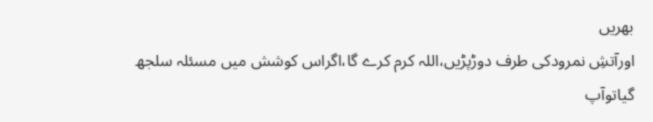بھریں
اورآتشِ نمرودکی طرف دوڑپڑیں،اللہ کرم کرے گا،اگراس کوشش میں مسئلہ سلجھ
گیاتوآپ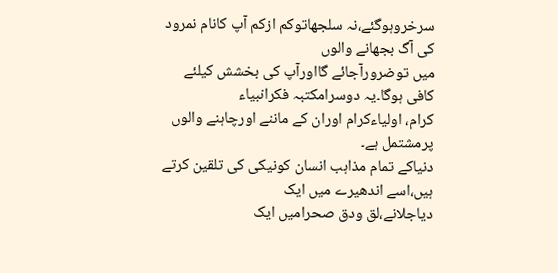سرخروہوگئے،نہ سلجھاتوکم ازکم آپ کانام نمرود کی آگ بجھانے والوں
میں توضرورآجائے گااورآپ کی بخشش کیلئے کافی ہوگا۔یہ دوسرامکتبہ فکرانبیاء
کرام، اولیاءکرام اوران کے ماننے اورچاہنے والوں پرمشتمل ہے۔
دنیاکے تمام مذاہب انسان کونیکی کی تلقین کرتے ہیں،اسے اندھیرے میں ایک
دیاجلانے،لق ودق صحرامیں ایک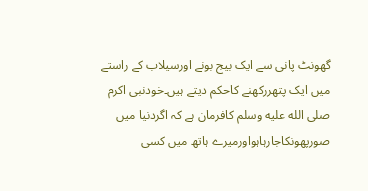گھونٹ پانی سے ایک بیج بونے اورسیلاب کے راستے
میں ایک پتھررکھنے کاحکم دیتے ہیں۔خودنبی اکرم صلى الله عليه وسلم کافرمان ہے کہ اگردنیا میں
صورپھونکاجارہاہواورمیرے ہاتھ میں کسی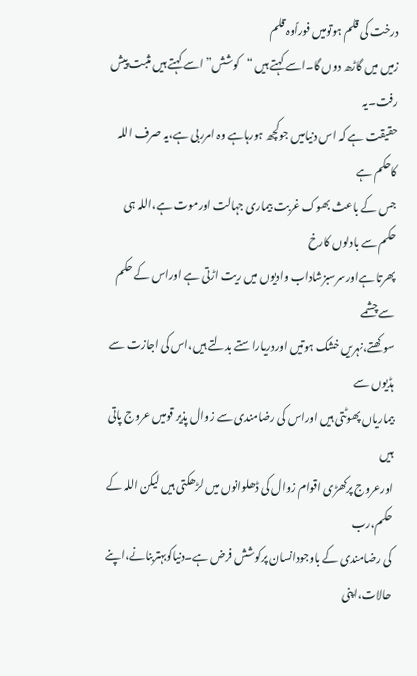درخت کی قلم ہوتومیں فوراًوہ قلم
زمیں میں گاڑھ دوں گا۔اسے کہتے ہیں “کوشش” اسے کہتے ہیں مثبت پیش رفت۔یہ
حقیقت ہے کہ اس دنیامیں جوکچھ ہورہاہے وہ امرربی ہے،یہ صرف اللہ کاحکم ہے
جس کے باعث بھوک غربت بیماری جہالت اورموت ہے،اللہ ہی حکم سے بادلوں کارخ
پھرتا ہےاورسرسبزشاداب وادیوں میں ریت اڑتی ہے اوراس کے حکم سے چشمے
سوکھتے،نہریں خشک ہوتیں اوردریاراستے بدلتے ہیں،اس کی اجازت سے ہڈیوں سے
بیماریاں پھوٹتی ہیں اوراس کی رضامندی سے زوال پذیر قومیں عروج پاتی ہیں
اورعروج پرکھڑی اقوام زوال کی ڈھلوانوں میں لڑھکتی ہیں لیکن اللہ کے حکم،رب
کی رضامندی کے باوجودانسان پرکوشش فرض ہے۔دنیاکوبہتربنانے،اپنے حالات،اپنی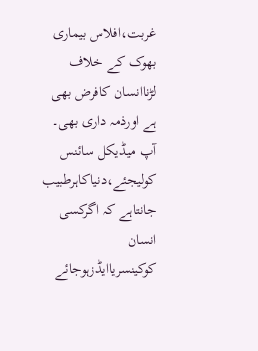غربت،افلاس بیماری بھوک کے خلاف لڑناانسان کافرض بھی ہے اورذمہ داری بھی۔
آپ میڈیکل سائنس کولیجئے،دنیاکاہرطبیب جانتاہے کہ اگرکسی انسان
کوکینسریاایڈزہوجائے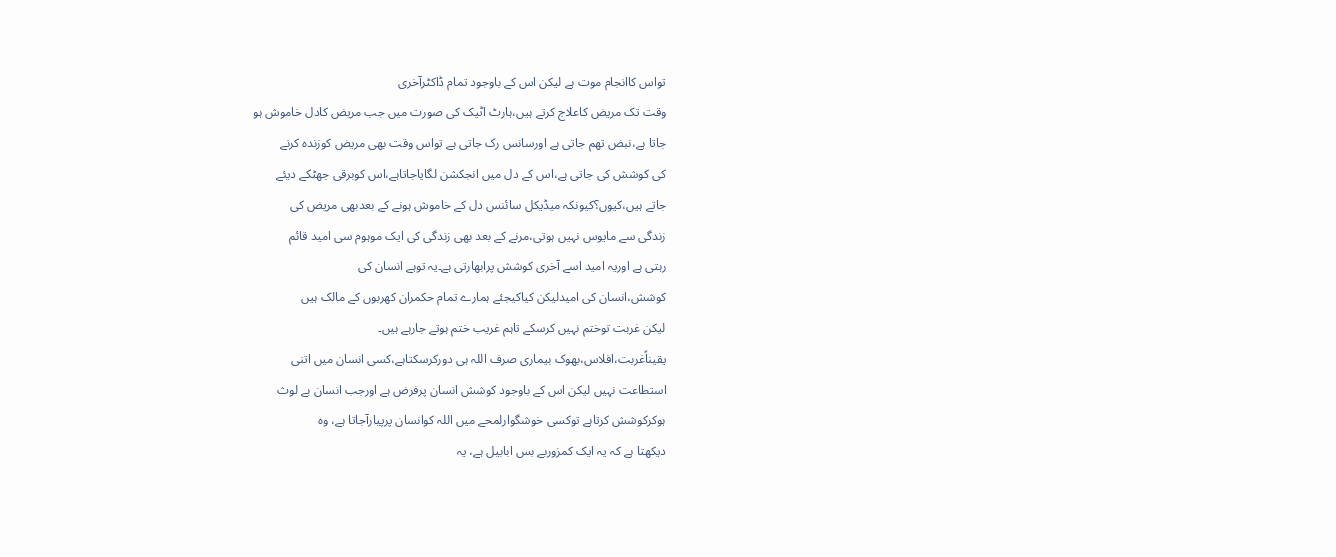تواس کاانجام موت ہے لیکن اس کے باوجود تمام ڈاکٹرآخری
وقت تک مریض کاعلاج کرتے ہیں،ہارٹ اٹیک کی صورت میں جب مریض کادل خاموش ہو
جاتا ہے،نبض تھم جاتی ہے اورسانس رک جاتی ہے تواس وقت بھی مریض کوزندہ کرنے
کی کوشش کی جاتی ہے،اس کے دل میں انجکشن لگایاجاتاہے،اس کوبرقی جھٹکے دیئے
جاتے ہیں،کیوں؟کیونکہ میڈیکل سائنس دل کے خاموش ہونے کے بعدبھی مریض کی
زندگی سے مایوس نہیں ہوتی،مرنے کے بعد بھی زندگی کی ایک موہوم سی امید قائم
رہتی ہے اوریہ امید اسے آخری کوشش پرابھارتی ہے۔یہ توہے انسان کی
کوشش،انسان کی امیدلیکن کیاکیجئے ہمارے تمام حکمران کھربوں کے مالک ہیں
لیکن غربت توختم نہیں کرسکے تاہم غریب ختم ہوتے جارہے ہیں۔
یقیناًغربت،افلاس،بھوک بیماری صرف اللہ ہی دورکرسکتاہے،کسی انسان میں اتنی
استطاعت نہیں لیکن اس کے باوجود کوشش انسان پرفرض ہے اورجب انسان بے لوث
ہوکرکوشش کرتاہے توکسی خوشگوارلمحے میں اللہ کوانسان پرپیارآجاتا ہے، وہ
دیکھتا ہے کہ یہ ایک کمزوربے بس ابابیل ہے، یہ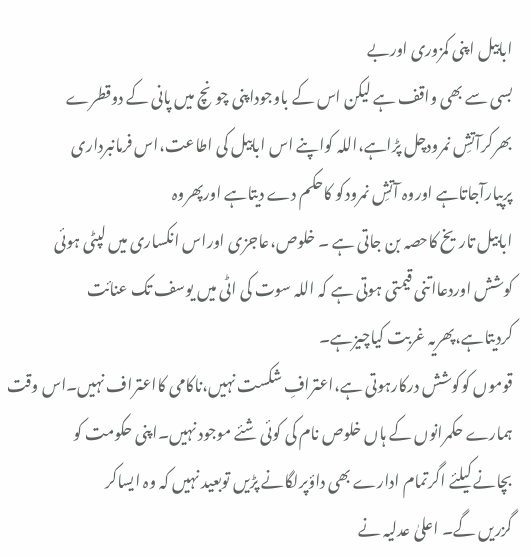ابابیل اپنی کمزوری اوربے
بسی سے بھی واقف ہے لیکن اس کے باوجوداپنی چونچ میں پانی کے دوقطرے
بھرکرآتشِ نمرودچل پڑاہے،اللہ کواپنے اس ابابیل کی اطاعت،اس فرمانبرداری
پرپیارآجاتاہے اوروہ آتشِ نمرودکو کاحکم دے دیتاہے اورپھروہ
ابابیل تاریخ کاحصہ بن جاتی ہے ۔ خلوص،عاجزی اوراس انکساری میں لپٹی ہوئی
کوشش اوردعااتنی قیمتی ہوتی ہے کہ اللہ سوت کی اٹی میں یوسف تک عنائت
کردیتاہے،پھریہ غربت کیاچیزہے۔
قوموں کوکوشش درکارہوتی ہے،اعترافِ شکست نہیں،ناکامی کااعتراف نہیں۔اس وقت
ہمارے حکمرانوں کے ہاں خلوص نام کی کوئی شئے موجود نہیں۔اپنی حکومت کو
بچانے کیلئے اگرتمام ادارے بھی داؤپرلگانے پڑیں توبعید نہیں کہ وہ ایساکر
گزریں گے۔ اعلیٰ عدلیہ نے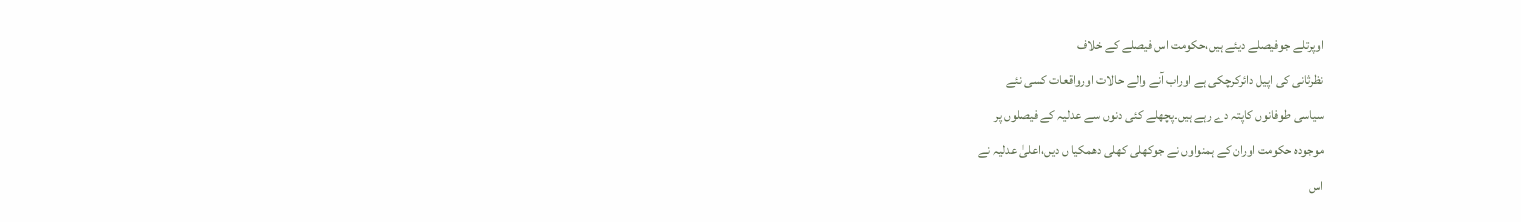اوپرتلے جوفیصلے دیئے ہیں،حکومت اس فیصلے کے خلاف
نظرثانی کی اپیل دائرکرچکی ہے اوراب آنے والے حالات اورواقعات کسی نئے
سیاسی طوفانوں کاپتہ دے رہے ہیں۔پچھلے کئی دنوں سے عدلیہ کے فیصلوں پر
موجودہ حکومت اوران کے ہمنواوں نے جوکھلی کھلی دھمکیا ں دیں،اعلیٰ عدلیہ نے
اس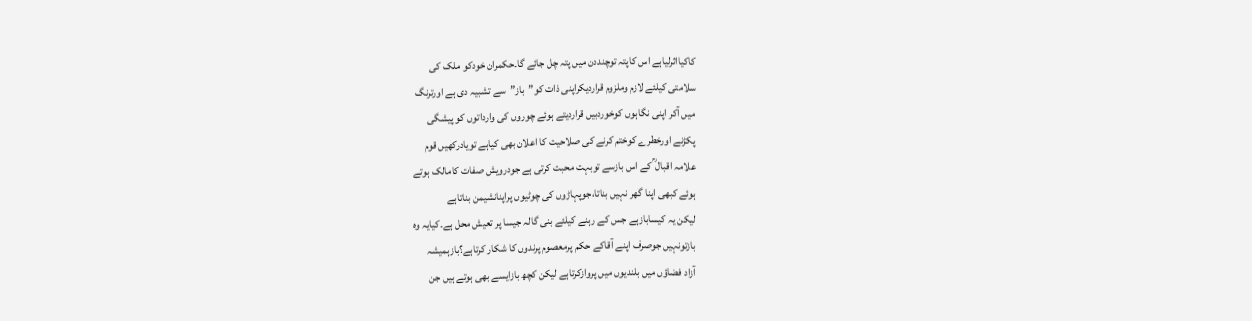کاکیااثرلیاہے اس کاپتہ توچنددن میں پتہ چل جائے گا۔حکمران خودکو ملک کی
سلامتی کیلئے لازم وملزوم قراردیکراپنی ذات کو”باز”سے تشبیہ دی ہے اورترنگ
میں آکر اپنی نگاہوں کوخوردبیں قراردیتے ہوئے چوروں کی وارداتوں کو پیشگی
پکڑنے اورخطرے کوختم کرنے کی صلاحیت کا اعلان بھی کیاہے تویادرکھیں قوم
علامہ اقبال ؒ کے اس بازسے توبہت محبت کرتی ہے جودرویش صفات کامالک ہوتے
ہوئے کبھی اپنا گھر نہیں بناتا،جوپہاڑوں کی چوٹیوں پراپنانشیمن بناتاہے
لیکن یہ کیسابازہے جس کے رہنے کیلئے بنی گالہ جیسا پر تعیش محل ہے۔کیایہ وہ
بازتونہیں جوصرف اپنے آقاکے حکم پرمعصوم پرندوں کا شکار کرتاہے؟بازہمیشہ
آزاد فضاؤں میں بلندیوں میں پروازکرتاہے لیکن کچھ بازایسے بھی ہوتے ہیں جن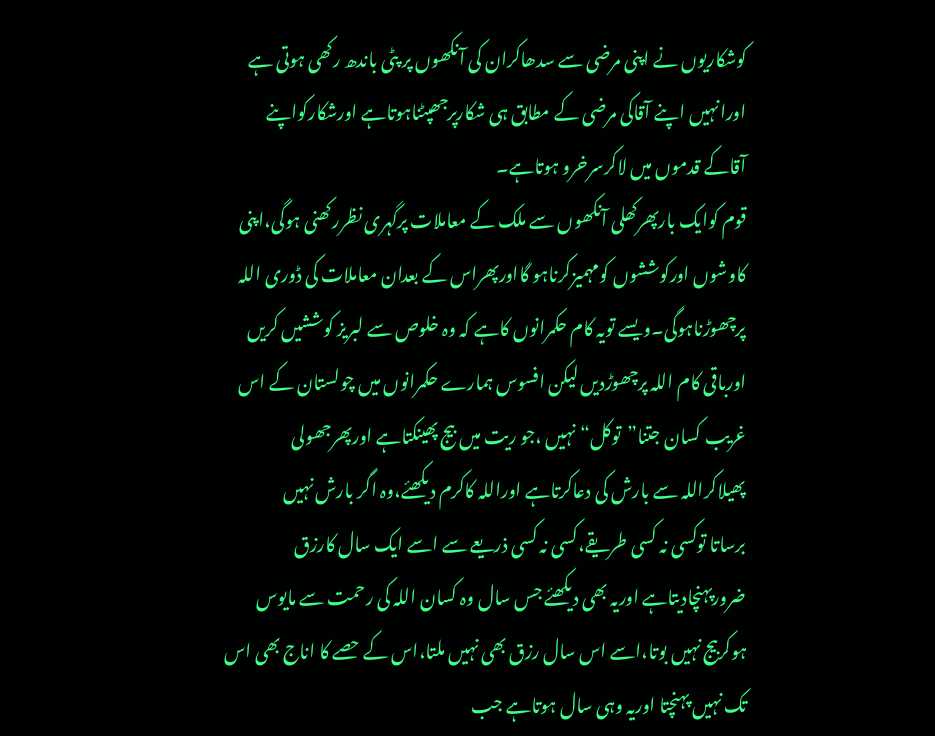کوشکاریوں نے اپنی مرضی سے سدھاکران کی آنکھوں پر پٹی باندھ رکھی ہوتی ہے
اورانہیں اپنے آقاکی مرضی کے مطابق ہی شکارپرجھپٹناہوتاہے اورشکارکواپنے
آقاکے قدموں میں لاکرسرخرو ہوتاہے۔
قوم کوایک بارپھرکھلی آنکھوں سے ملک کے معاملات پرگہری نظررکھنی ہوگی،اپنی
کاوشوں اورکوششوں کومہمیزکرناہو گااورپھراس کے بعدان معاملات کی ڈوری اللہ
پرچھوڑناہوگی۔ویسے تویہ کام حکمرانوں کاہے کہ وہ خلوص سے لبریز کوششیں کریں
اورباقی کام اللہ پرچھوڑدیں لیکن افسوس ہمارے حکمرانوں میں چولستان کے اس
غریب کسان جتنا”توکل“نہیں ،جو ریت میں بیج پھینکتاہے اورپھرجھولی
پھیلاکراللہ سے بارش کی دعاکرتاہے اوراللہ کاکرم دیکھئے،وہ اگر بارش نہیں
برساتا توکسی نہ کسی طریقے،کسی نہ کسی ذریعے سے اسے ایک سال کارزق
ضرورپہنچادیتاہے اوریہ بھی دیکھئے جس سال وہ کسان اللہ کی رحمت سے مایوس
ہوکربیج نہیں بوتا،اسے اس سال رزق بھی نہیں ملتا،اس کے حصے کا اناج بھی اس
تک نہیں پہنچتا اوریہ وہی سال ہوتاہے جب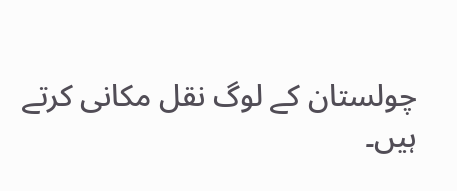چولستان کے لوگ نقل مکانی کرتے
ہیں۔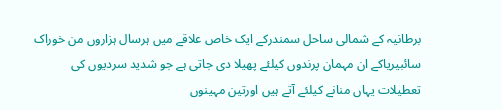برطانیہ کے شمالی ساحل سمندرکے ایک خاص علاقے میں ہرسال ہزاروں من خوراک
سائبیریاکے ان مہمان پرندوں کیلئے پھیلا دی جاتی ہے جو شدید سردیوں کی
تعطیلات یہاں منانے کیلئے آتے ہیں اورتین مہینوں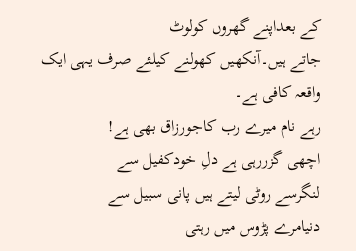کے بعداپنے گھروں کولوٹ
جاتے ہیں۔آنکھیں کھولنے کیلئے صرف یہی ایک واقعہ کافی ہے۔
رہے نام میرے رب کاجورزاق بھی ہے!
اچھی گزررہی ہے دلِ خودکفیل سے
لنگرسے روٹی لیتے ہیں پانی سبیل سے
دنیامرے پڑوس میں رہتی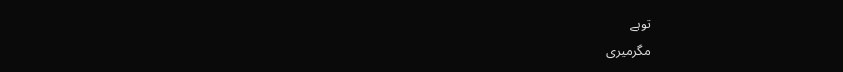توہے
مگرمیری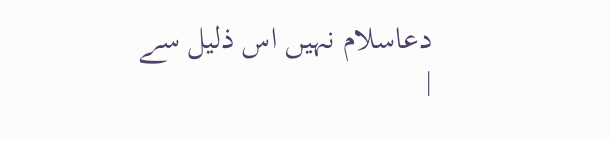دعاسلام نہیں اس ذلیل سے
|